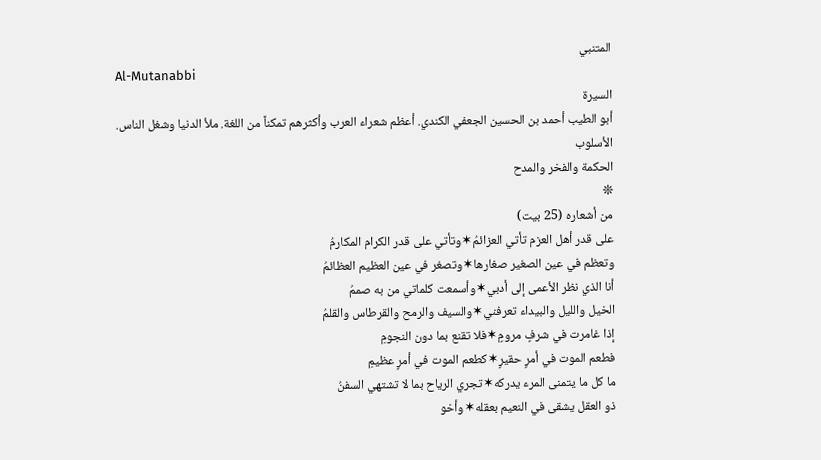المتنبي
Al-Mutanabbi
السيرة
أبو الطيب أحمد بن الحسين الجعفي الكندي. أعظم شعراء العرب وأكثرهم تمكناً من اللغة. ملأ الدنيا وشغل الناس.
الأسلوب
الحكمة والفخر والمدح
❊
من أشعاره (25 بيت)
على قدر أهل العزم تأتي العزائمُ✶وتأتي على قدر الكرام المكارمُ
وتعظم في عين الصغير صغارها✶وتصغر في عين العظيم العظائمُ
أنا الذي نظر الأعمى إلى أدبي✶وأسمعت كلماتي من به صممُ
الخيل والليل والبيداء تعرفني✶والسيف والرمح والقرطاس والقلمُ
إذا غامرت في شرفٍ مرومٍ✶فلا تقنع بما دون النجومِ
فطعم الموت في أمرٍ حقيرٍ✶كطعم الموت في أمرٍ عظيمِ
ما كل ما يتمنى المرء يدركه✶تجري الرياح بما لا تشتهي السفنُ
ذو العقل يشقى في النعيم بعقله✶وأخو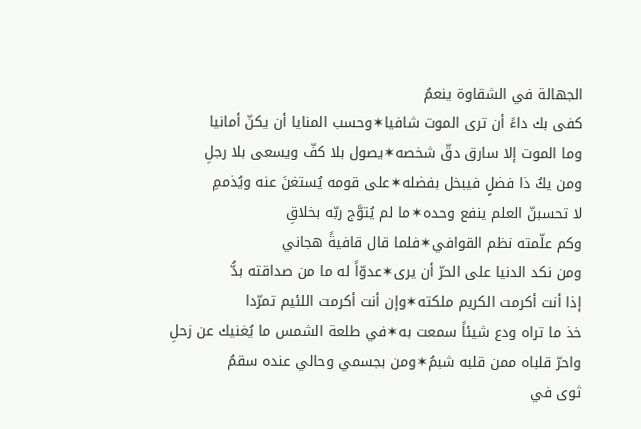الجهالة في الشقاوة ينعمُ
كفى بك داءً أن ترى الموت شافيا✶وحسب المنايا أن يكنّ أمانيا
وما الموت إلا سارق دقّ شخصه✶يصول بلا كفّ ويسعى بلا رجلِ
ومن يكُ ذا فضلٍ فيبخل بفضله✶على قومه يُستغنَ عنه ويُذممِ
لا تحسبنّ العلم ينفع وحده✶ما لم يُتوَّج ربّه بخلاقِ
وكم علّمته نظم القوافي✶فلما قال قافيةً هجاني
ومن نكد الدنيا على الحرّ أن يرى✶عدوّاً له ما من صداقته بدُّ
إذا أنت أكرمت الكريم ملكته✶وإن أنت أكرمت اللئيم تمرّدا
خذ ما تراه ودع شيئاً سمعت به✶في طلعة الشمس ما يُغنيك عن زحلِ
واحرّ قلباه ممن قلبه شبمُ✶ومن بجسمي وحالي عنده سقمُ
ثوى في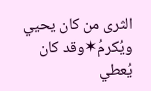الثرى من كان يحيي ويُكرمُ✶وقد كان يُعطي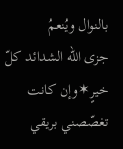بالنوال ويُنعمُ
جزى الله الشدائد كلّ خيرٍ✶وإن كانت تغصّصني بريقي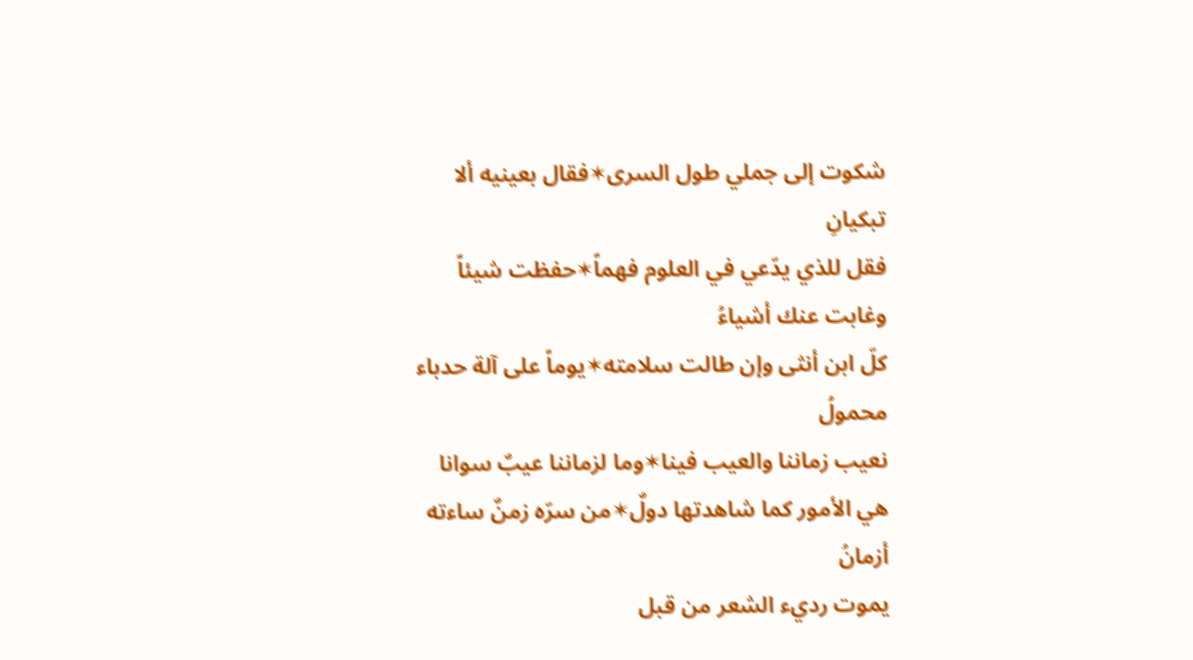شكوت إلى جملي طول السرى✶فقال بعينيه ألا تبكيانِ
فقل للذي يدّعي في العلوم فهماً✶حفظت شيئاً وغابت عنك أشياءُ
كلّ ابن أنثى وإن طالت سلامته✶يوماً على آلة حدباء محمولُ
نعيب زماننا والعيب فينا✶وما لزماننا عيبٌ سوانا
هي الأمور كما شاهدتها دولٌ✶من سرّه زمنٌ ساءته أزمانُ
يموت رديء الشعر من قبل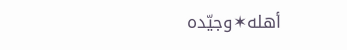أهله✶وجيّده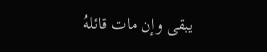يبقى وإن مات قائلهُ